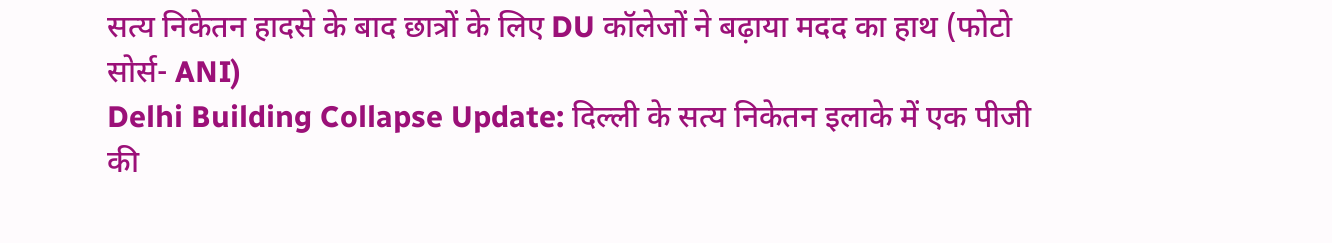सत्य निकेतन हादसे के बाद छात्रों के लिए DU कॉलेजों ने बढ़ाया मदद का हाथ (फोटो सोर्स- ANI)
Delhi Building Collapse Update: दिल्ली के सत्य निकेतन इलाके में एक पीजी की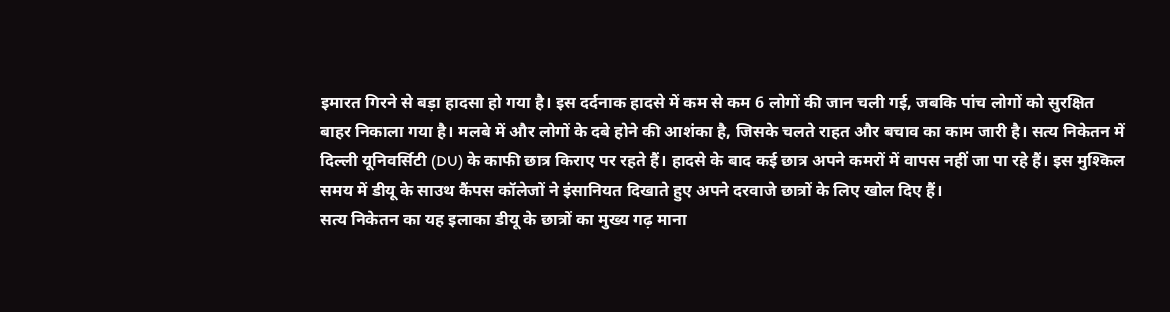इमारत गिरने से बड़ा हादसा हो गया है। इस दर्दनाक हादसे में कम से कम 6 लोगों की जान चली गई, जबकि पांच लोगों को सुरक्षित बाहर निकाला गया है। मलबे में और लोगों के दबे होने की आशंका है, जिसके चलते राहत और बचाव का काम जारी है। सत्य निकेतन में दिल्ली यूनिवर्सिटी (DU) के काफी छात्र किराए पर रहते हैं। हादसे के बाद कई छात्र अपने कमरों में वापस नहीं जा पा रहे हैं। इस मुश्किल समय में डीयू के साउथ कैंपस कॉलेजों ने इंसानियत दिखाते हुए अपने दरवाजे छात्रों के लिए खोल दिए हैं।
सत्य निकेतन का यह इलाका डीयू के छात्रों का मुख्य गढ़ माना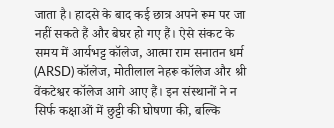जाता है। हादसे के बाद कई छात्र अपने रूम पर जा नहीं सकते हैं और बेघर हो गए हैं। ऐसे संकट के समय में आर्यभट्ट कॉलेज, आत्मा राम सनातन धर्म (ARSD) कॉलेज, मोतीलाल नेहरू कॉलेज और श्री वेंकटेश्वर कॉलेज आगे आए हैं। इन संस्थानों ने न सिर्फ कक्षाओं में छुट्टी की घोषणा की, बल्कि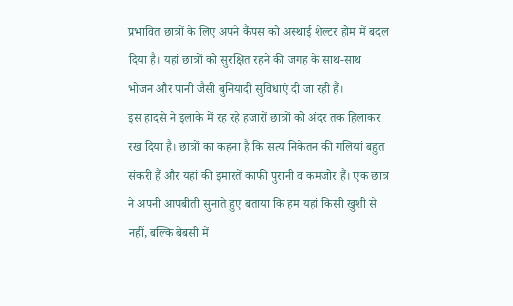प्रभावित छात्रों के लिए अपने कैंपस को अस्थाई शेल्टर होम में बदल दिया है। यहां छात्रों को सुरक्षित रहने की जगह के साथ-साथ भोजन और पानी जैसी बुनियादी सुविधाएं दी जा रही हैं।
इस हादसे ने इलाके में रह रहे हजारों छात्रों को अंदर तक हिलाकर रख दिया है। छात्रों का कहना है कि सत्य निकेतन की गलियां बहुत संकरी हैं और यहां की इमारतें काफी पुरानी व कमजोर हैं। एक छात्र ने अपनी आपबीती सुनाते हुए बताया कि हम यहां किसी खुशी से नहीं, बल्कि बेबसी में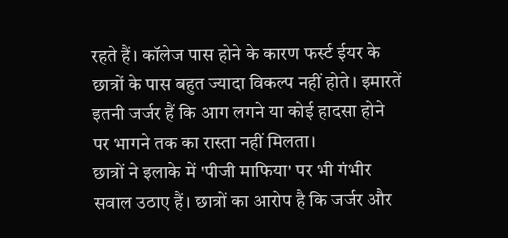रहते हैं। कॉलेज पास होने के कारण फर्स्ट ईयर के छात्रों के पास बहुत ज्यादा विकल्प नहीं होते। इमारतें इतनी जर्जर हैं कि आग लगने या कोई हादसा होने पर भागने तक का रास्ता नहीं मिलता।
छात्रों ने इलाके में 'पीजी माफिया' पर भी गंभीर सवाल उठाए हैं। छात्रों का आरोप है कि जर्जर और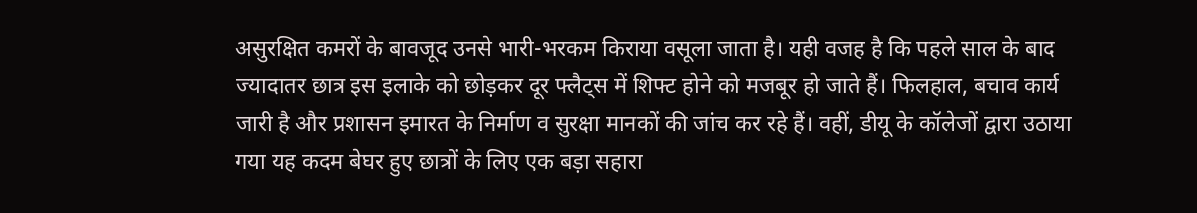असुरक्षित कमरों के बावजूद उनसे भारी-भरकम किराया वसूला जाता है। यही वजह है कि पहले साल के बाद ज्यादातर छात्र इस इलाके को छोड़कर दूर फ्लैट्स में शिफ्ट होने को मजबूर हो जाते हैं। फिलहाल, बचाव कार्य जारी है और प्रशासन इमारत के निर्माण व सुरक्षा मानकों की जांच कर रहे हैं। वहीं, डीयू के कॉलेजों द्वारा उठाया गया यह कदम बेघर हुए छात्रों के लिए एक बड़ा सहारा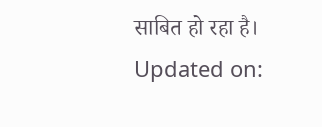साबित हो रहा है।
Updated on: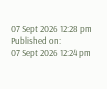07 Sept 2026 12:28 pm
Published on:
07 Sept 2026 12:24 pm